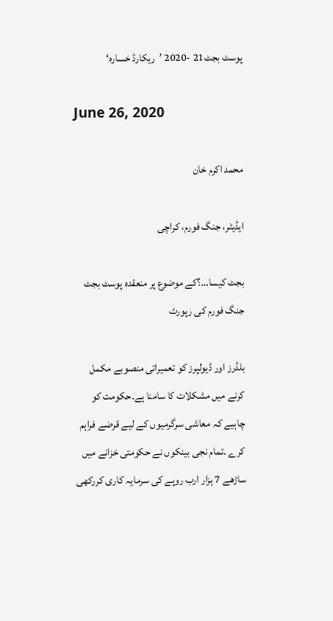پوسٹ بجٹ21 -2020 ’ریکارڈ خسارہ‘

June 26, 2020

محمد اکرم خان

ایڈیٹر، جنگ فورم، کراچی

بجٹ کیسا…؟کے موضوع پر منعقدہ پوسٹ بجٹ جنگ فورم کی رپورٹ

بلڈرز اور ڈیولپرز کو تعمیراتی منصوبے مکمل کرنے میں مشکلات کا سامنا ہے۔حکومت کو چاہیے کہ معاشی سرگرمیوں کے لیے قرضے فراہم کرے ۔تمام نجی بینکوں نے حکومتی خزانے میں ساڑھے 7 ہزار ارب روپے کی سرمایہ کاری کررکھی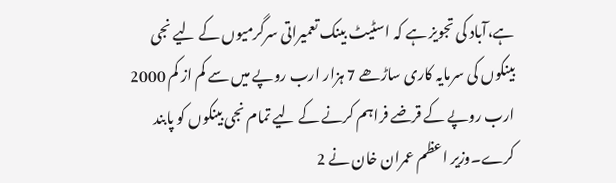ہے،آباد کی تجویز ہے کہ اسٹیٹ بینک تعمیراتی سرگرمیوں کے لیے نجی بینکوں کی سرمایہ کاری ساڑھے 7 ہزار ارب روپے میں سے کم از کم 2000 ارب روپے کے قرضے فراہم کرنے کے لیے تمام نجی بینکوں کو پابند کرے۔وزیر اعظم عمران خان نے 2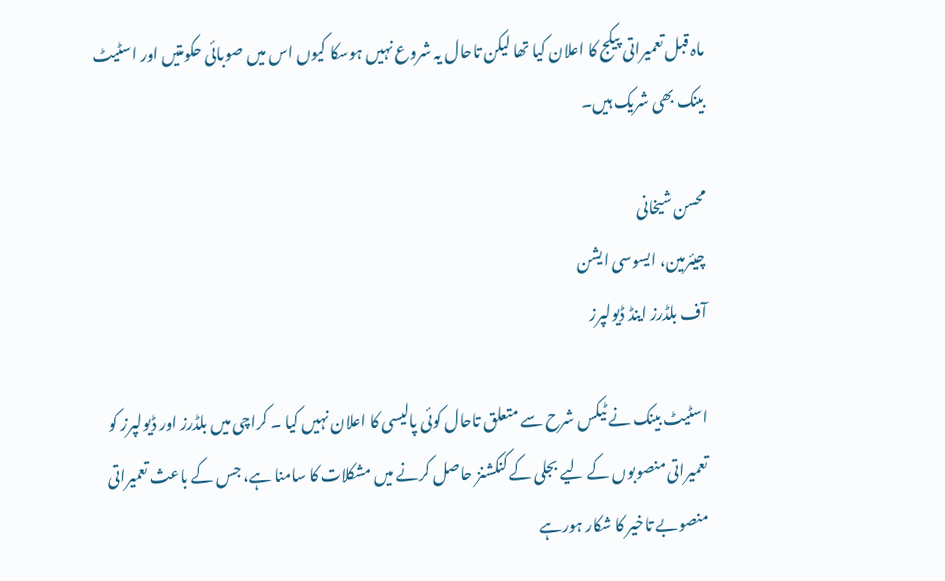ماہ قبل تعمیراتی پیکج کا اعلان کیا تھا لیکن تاحال یہ شروع نہیں ہوسکا کیوں اس میں صوبائی حکومتیں اور اسٹیٹ بینک بھی شریک ہیں۔

محسن شیخانی
چیئرمین، ایسوسی ایشن
آف بلڈرز اینڈ ڈیولپرز

اسٹیٹ بینک نے ٹیکس شرح سے متعلق تاحال کوئی پالیسی کا اعلان نہیں کیا ۔ کراچی میں بلڈرز اور ڈیولپرز کو تعمیراتی منصوبوں کے لیے بجلی کے کنکشنز حاصل کرنے میں مشکلات کا سامنا ہے، جس کے باعث تعمیراتی منصوبے تاخیر کا شکار ہورہے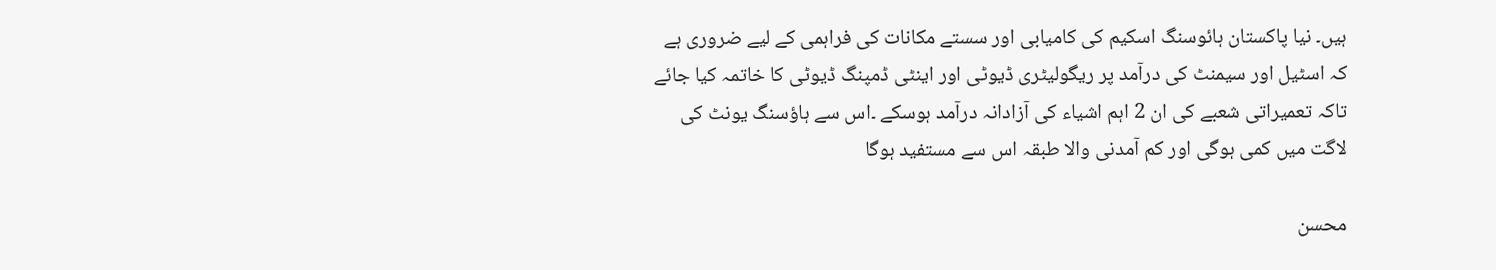ہیں۔ نیا پاکستان ہائوسنگ اسکیم کی کامیابی اور سستے مکانات کی فراہمی کے لیے ضروری ہے کہ اسٹیل اور سیمنٹ کی درآمد پر ریگولیٹری ڈیوٹی اور اینٹی ڈمپنگ ڈیوٹی کا خاتمہ کیا جائے تاکہ تعمیراتی شعبے کی ان 2 اہم اشیاء کی آزادانہ درآمد ہوسکے ۔اس سے ہاؤسنگ یونٹ کی لاگت میں کمی ہوگی اور کم آمدنی والا طبقہ اس سے مستفید ہوگا

محسن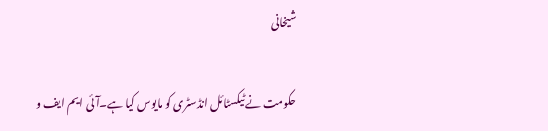شیخانی

حکومت نے ٹیکسٹائل انڈسٹری کو مایوس کیا ہے۔آئی ایم ایف و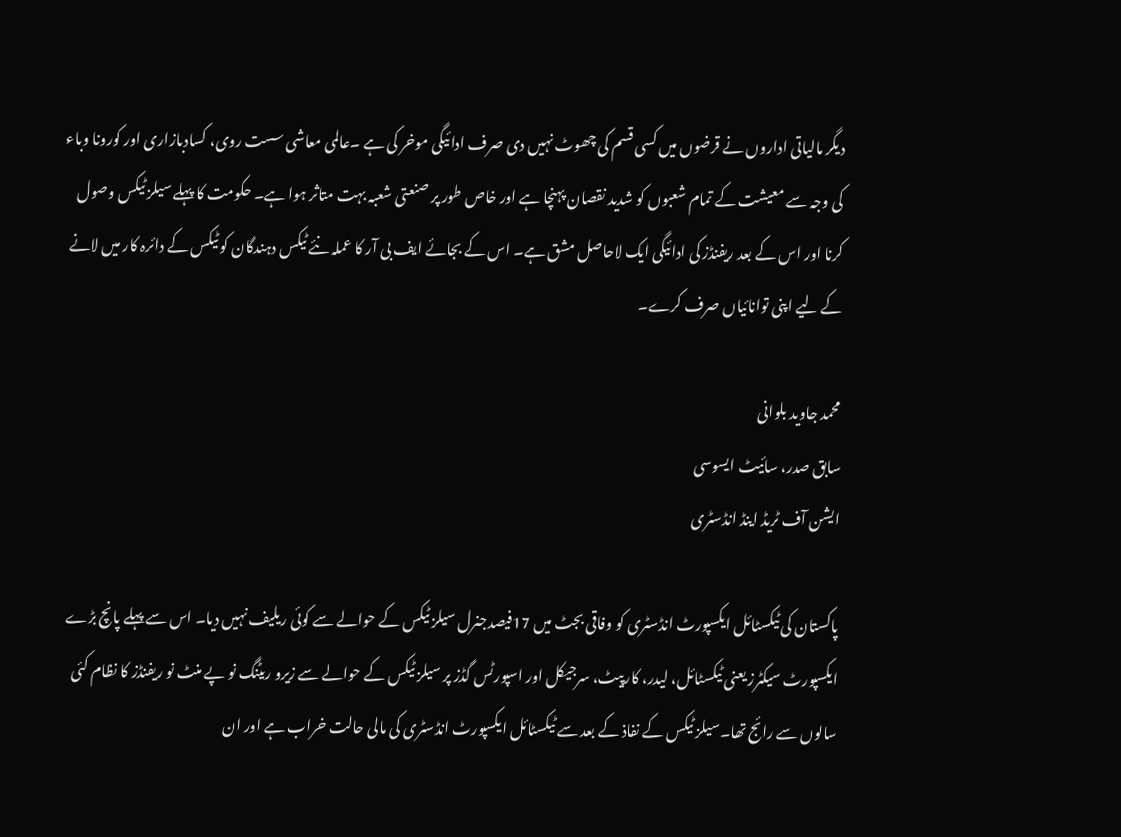دیگر مالیاتی اداروں نے قرضوں میں کسی قسم کی چھوٹ نہیں دی صرف ادائیگی موخر کی ہے ۔عالمی معاشی سست روی، کسادبازاری اور کورونا وباء کی وجہ سے معیشت کے تمام شعبوں کو شدید نقصان پہنچا ہے اور خاص طور پر صنعتی شعبہ بہت متاثر ہوا ہے۔ حکومت کا پہلے سیلز ٹیکس وصول کرنا اور اس کے بعد ریفنڈز کی ادائیگی ایک لاحاصل مشق ہے۔ اس کے بجائے ایف بی آر کا عملہ نئے ٹیکس دہندگان کو ٹیکس کے دائرہ کار میں لانے کے لیے اپنی توانائیاں صرف کرے۔

محمد جاوید بلوانی
سابق صدر، سائیٹ ایسوسی
ایشن آف ٹریڈ اینڈ انڈسٹری

پاکستان کی ٹیکسٹائل ایکسپورٹ انڈسٹری کو وفاقی بجٹ میں 17فیصدجنرل سیلز ٹیکس کے حوالے سے کوئی ریلیف نہیں دیا۔ اس سے پہلے پانچ بڑے ایکسپورٹ سیکٹرز یعنی ٹیکسٹائل، لیدر، کارپیٹ، سرجیکل اور اسپورٹس گڈز پر سیلز ٹیکس کے حوالے سے زیرو ریٹنگ نو پے منٹ نو ریفنڈز کا نظام کئی سالوں سے رائج تھا۔سیلز ٹیکس کے نفاذ کے بعد سے ٹیکسٹائل ایکسپورٹ انڈسٹری کی مالی حالت خراب ہے اور ان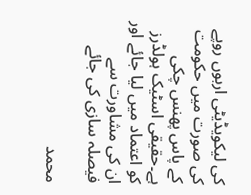کی لیکویڈیٹی اربوں روپے کی صورت میں حکومت کے پاس پھنس چکی ہے۔حقیقی اسٹیک ہولڈرز کو اعتماد میں لیا جائے اور ان کی مشاورت سے فیصلہ سازی کی جائے

محمد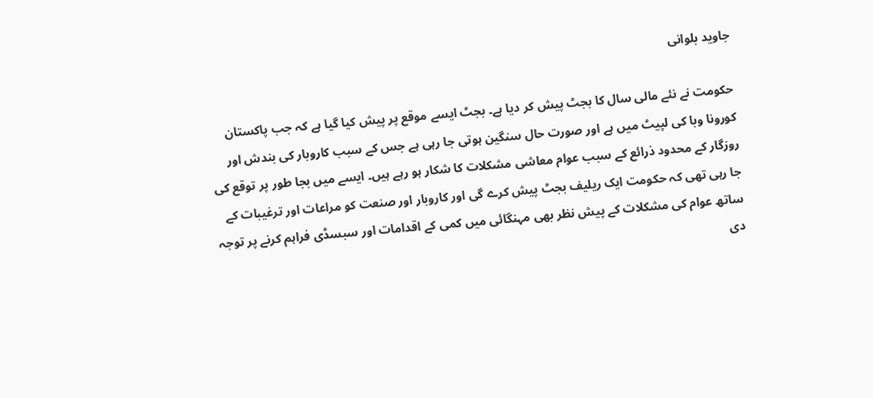جاوید بلوانی

حکومت نے نئے مالی سال کا بجٹ پیش کر دیا ہے۔ بجٹ ایسے موقع پر پیش کیا گیا ہے کہ جب پاکستان کورونا وبا کی لپیٹ میں ہے اور صورت حال سنگین ہوتی جا رہی ہے جس کے سبب کاروبار کی بندش اور روزگار کے محدود ذرائع کے سبب عوام معاشی مشکلات کا شکار ہو رہے ہیں۔ ایسے میں بجا طور پر توقع کی جا رہی تھی کہ حکومت ایک ریلیف بجٹ پیش کرے گی اور کاروبار اور صنعت کو مراعات اور ترغیبات کے ساتھ عوام کی مشکلات کے پیش نظر بھی مہنگائی میں کمی کے اقدامات اور سبسڈی فراہم کرنے پر توجہ دی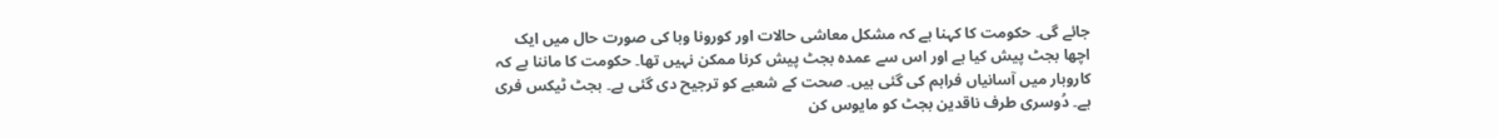جائے گی۔ حکومت کا کہنا ہے کہ مشکل معاشی حالات اور کورونا وبا کی صورت حال میں ایک اچھا بجٹ پیش کیا ہے اور اس سے عمدہ بجٹ پیش کرنا ممکن نہیں تھا۔ حکومت کا ماننا ہے کہ کاروبار میں آسانیاں فراہم کی گئی ہیں۔ صحت کے شعبے کو ترجیح دی گئی ہے۔ بجٹ ٹیکس فری ہے۔ دُوسری طرف ناقدین بجٹ کو مایوس کن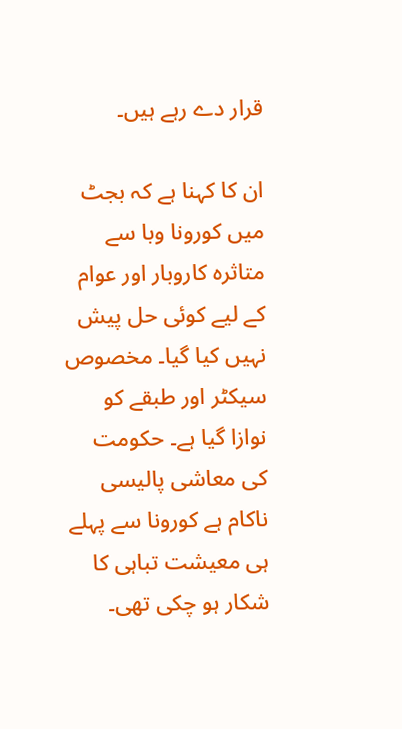قرار دے رہے ہیں۔

ان کا کہنا ہے کہ بجٹ میں کورونا وبا سے متاثرہ کاروبار اور عوام کے لیے کوئی حل پیش نہیں کیا گیا۔ مخصوص سیکٹر اور طبقے کو نوازا گیا ہے۔ حکومت کی معاشی پالیسی ناکام ہے کورونا سے پہلے ہی معیشت تباہی کا شکار ہو چکی تھی۔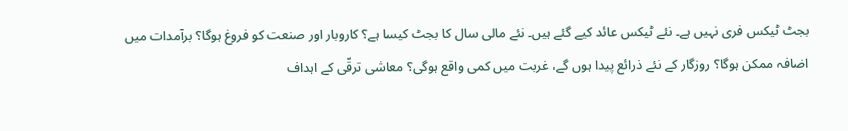بجٹ ٹیکس فری نہیں ہے۔ نئے ٹیکس عائد کیے گئے ہیں۔ نئے مالی سال کا بجٹ کیسا ہے؟ کاروبار اور صنعت کو فروغ ہوگا؟ برآمدات میں اضافہ ممکن ہوگا؟ روزگار کے نئے ذرائع پیدا ہوں گے، غربت میں کمی واقع ہوگی؟ معاشی ترقّی کے اہداف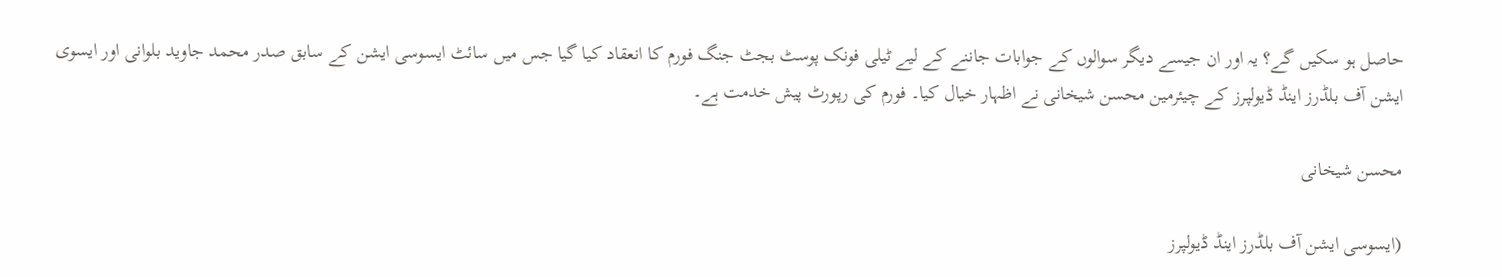حاصل ہو سکیں گے؟ یہ اور ان جیسے دیگر سوالوں کے جوابات جاننے کے لیے ٹیلی فونک پوسٹ بجٹ جنگ فورم کا انعقاد کیا گیا جس میں سائٹ ایسوسی ایشن کے سابق صدر محمد جاوید بلوانی اور ایسوی ایشن آف بلڈرز اینڈ ڈیولپرز کے چیئرمین محسن شیخانی نے اظہار خیال کیا۔ فورم کی رپورٹ پیش خدمت ہے۔

محسن شیخانی

(ایسوسی ایشن آف بلڈرز اینڈ ڈیولپرز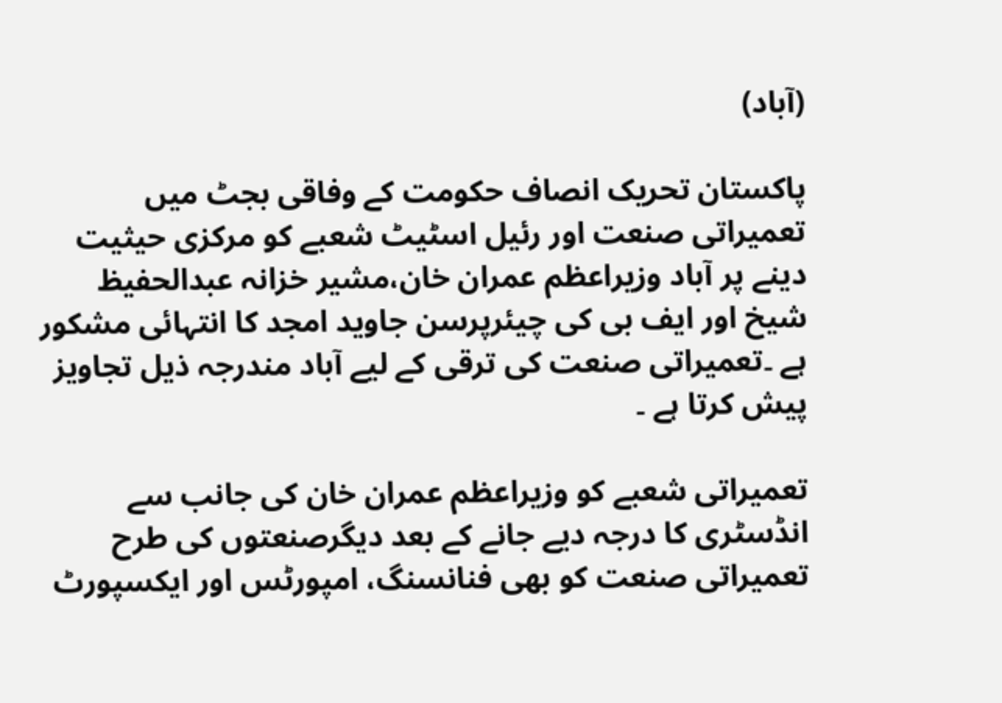(آباد)

پاکستان تحریک انصاف حکومت کے وفاقی بجٹ میں تعمیراتی صنعت اور رئیل اسٹیٹ شعبے کو مرکزی حیثیت دینے پر آباد وزیراعظم عمران خان،مشیر خزانہ عبدالحفیظ شیخ اور ایف بی کی چیئرپرسن جاوید امجد کا انتہائی مشکور ہے ۔تعمیراتی صنعت کی ترقی کے لیے آباد مندرجہ ذیل تجاویز پیش کرتا ہے ۔

تعمیراتی شعبے کو وزیراعظم عمران خان کی جانب سے انڈسٹری کا درجہ دیے جانے کے بعد دیگرصنعتوں کی طرح تعمیراتی صنعت کو بھی فنانسنگ، امپورٹس اور ایکسپورٹ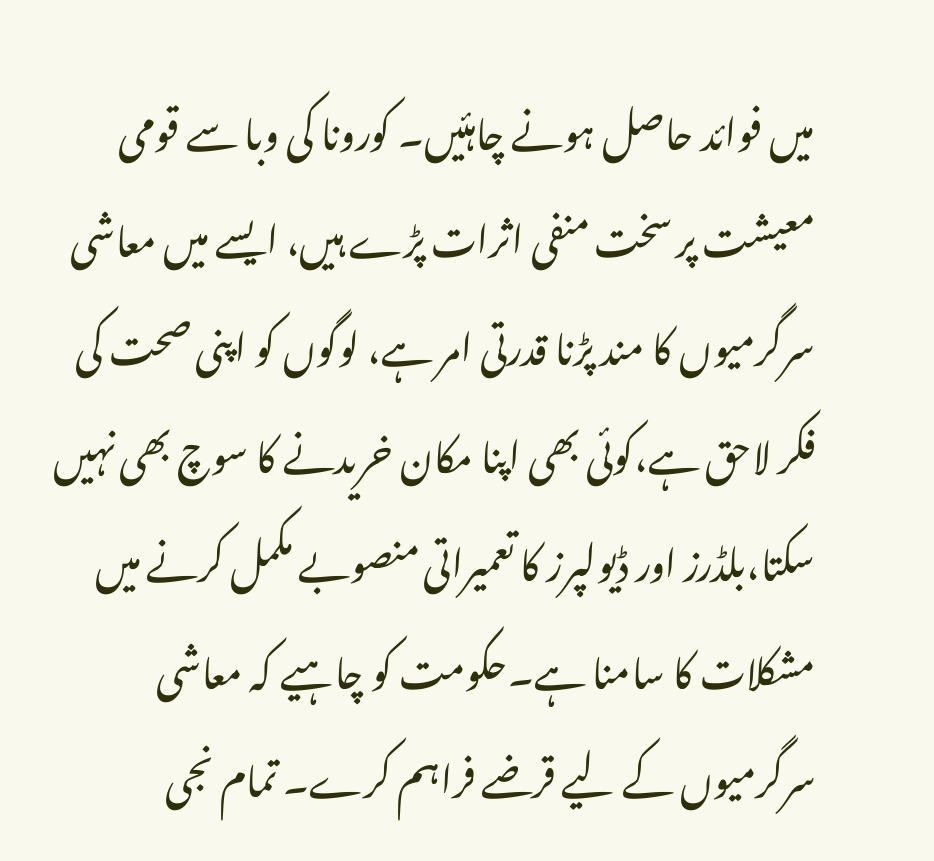میں فوائد حاصل ہونے چاہئیں۔ کورونا کی وبا سے قومی معیشت پر سخت منفی اثرات پڑے ہیں، ایسے میں معاشی سرگرمیوں کا مند پڑنا قدرتی امر ہے، لوگوں کو اپنی صحت کی فکر لاحق ہے،کوئی بھی اپنا مکان خریدنے کا سوچ بھی نہیں سکتا،بلڈرز اور ڈیولپرز کا تعمیراتی منصوبے مکمل کرنے میں مشکلات کا سامنا ہے۔حکومت کو چاہیے کہ معاشی سرگرمیوں کے لیے قرضے فراہم کرے۔ تمام نجی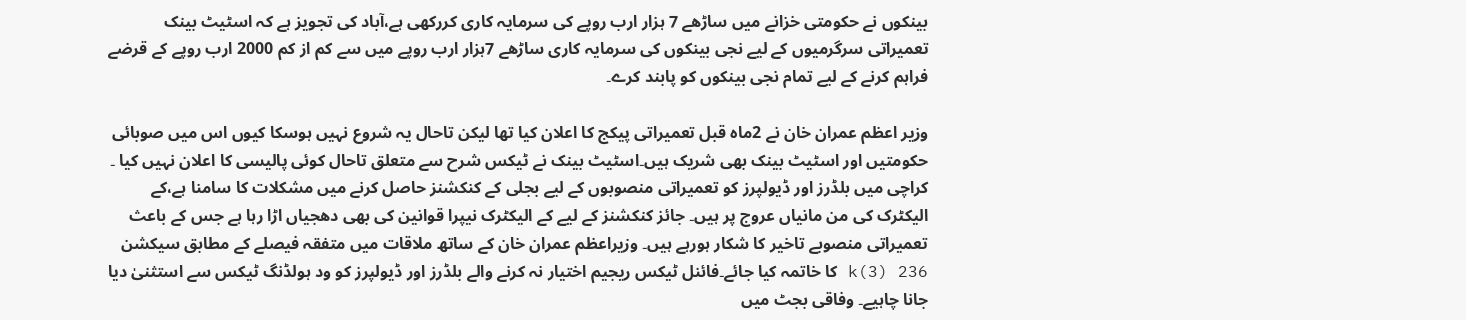بینکوں نے حکومتی خزانے میں ساڑھے 7 ہزار ارب روپے کی سرمایہ کاری کررکھی ہے،آباد کی تجویز ہے کہ اسٹیٹ بینک تعمیراتی سرگرمیوں کے لیے نجی بینکوں کی سرمایہ کاری ساڑھے 7ہزار ارب روپے میں سے کم از کم 2000 ارب روپے کے قرضے فراہم کرنے کے لیے تمام نجی بینکوں کو پابند کرے۔

وزیر اعظم عمران خان نے 2ماہ قبل تعمیراتی پیکج کا اعلان کیا تھا لیکن تاحال یہ شروع نہیں ہوسکا کیوں اس میں صوبائی حکومتیں اور اسٹیٹ بینک بھی شریک ہیں۔اسٹیٹ بینک نے ٹیکس شرح سے متعلق تاحال کوئی پالیسی کا اعلان نہیں کیا ۔ کراچی میں بلڈرز اور ڈیولپرز کو تعمیراتی منصوبوں کے لیے بجلی کے کنکشنز حاصل کرنے میں مشکلات کا سامنا ہے،کے الیکٹرک کی من مانیاں عروج پر ہیں۔ جائز کنکشنز کے لیے کے الیکٹرک نیپرا قوانین کی بھی دھجیاں اڑا رہا ہے جس کے باعث تعمیراتی منصوبے تاخیر کا شکار ہورہے ہیں۔ وزیراعظم عمران خان کے ساتھ ملاقات میں متفقہ فیصلے کے مطابق سیکشن 236 k(3) کا خاتمہ کیا جائے۔فائنل ٹیکس ریجیم اختیار نہ کرنے والے بلڈرز اور ڈیولپرز کو ود ہولڈنگ ٹیکس سے استثنیٰ دیا جانا چاہیے۔ وفاقی بجٹ میں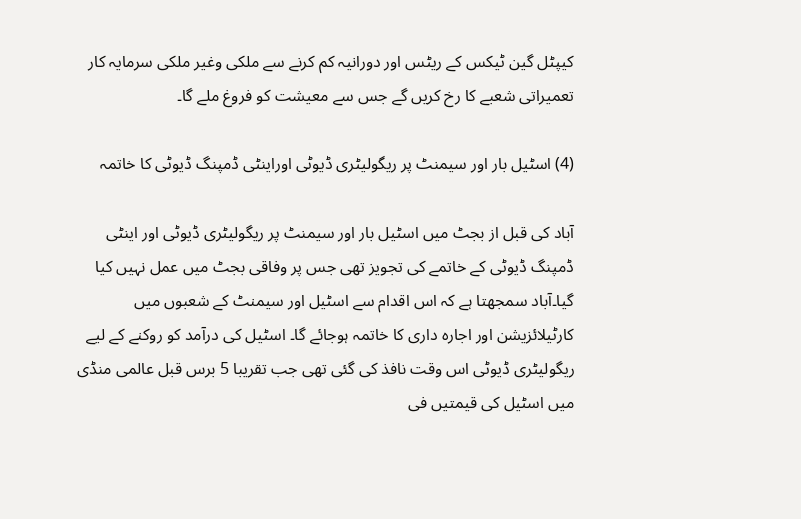کیپٹل گین ٹیکس کے ریٹس اور دورانیہ کم کرنے سے ملکی وغیر ملکی سرمایہ کار تعمیراتی شعبے کا رخ کریں گے جس سے معیشت کو فروغ ملے گا۔

(4) اسٹیل بار اور سیمنٹ پر ریگولیٹری ڈیوٹی اوراینٹی ڈمپنگ ڈیوٹی کا خاتمہ

آباد کی قبل از بجٹ میں اسٹیل بار اور سیمنٹ پر ریگولیٹری ڈیوٹی اور اینٹی ڈمپنگ ڈیوٹی کے خاتمے کی تجویز تھی جس پر وفاقی بجٹ میں عمل نہیں کیا گیا۔آباد سمجھتا ہے کہ اس اقدام سے اسٹیل اور سیمنٹ کے شعبوں میں کارٹیلائزیشن اور اجارہ داری کا خاتمہ ہوجائے گا۔ اسٹیل کی درآمد کو روکنے کے لیے ریگولیٹری ڈیوٹی اس وقت نافذ کی گئی تھی جب تقریبا 5 برس قبل عالمی منڈی میں اسٹیل کی قیمتیں فی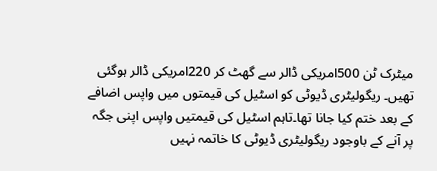میٹرک ٹن 500امریکی ڈالر سے گھٹ کر 220امریکی ڈالر ہوگئی تھیں۔ ریگولیٹری ڈیوٹی کو اسٹیل کی قیمتوں میں واپس اضافے کے بعد ختم کیا جانا تھا۔تاہم اسٹیل کی قیمتیں واپس اپنی جگہ پر آنے کے باوجود ریگولیٹری ڈیوٹی کا خاتمہ نہیں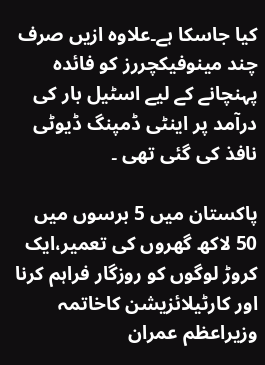کیا جاسکا ہے۔علاوہ ازیں صرف چند مینوفیکچررز کو فائدہ پہنچانے کے لیے اسٹیل بار کی درآمد پر اینٹی ڈمپنگ ڈیوٹی نافذ کی گئی تھی ۔

پاکستان میں 5 برسوں میں 50 لاکھ گھروں کی تعمیر،ایک کروڑ لوگوں کو روزگار فراہم کرنا اور کارٹیلائزیشن کاخاتمہ وزیراعظم عمران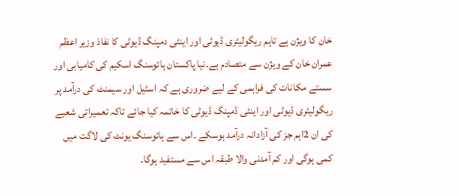خان کا ویژن ہے تاہم ریگولیٹری ڈیوٹی اور اینٹی دمپنگ ڈیوٹی کا نفاذ وزیر اعظم عمران خان کے ویژن سے متصادم ہے۔نیا پاکستان ہائوسنگ اسکیم کی کامیابی اور سستے مکانات کی فراہمی کے لیے ضروری ہے کہ اسٹیل اور سیمنٹ کی درآمد پر ریگولیٹری ڈیوٹی اور اینٹی ڈمپنگ ڈیوٹی کا خاتمہ کیا جائے تاکہ تعمیراتی شعبے کی ان 2اہم جز کی آزادانہ درآمد ہوسکے ۔اس سے ہائوسنگ یونٹ کی لاگت میں کمی ہوگی اور کم آمدنی والا طبقہ اس سے مستفید ہوگا۔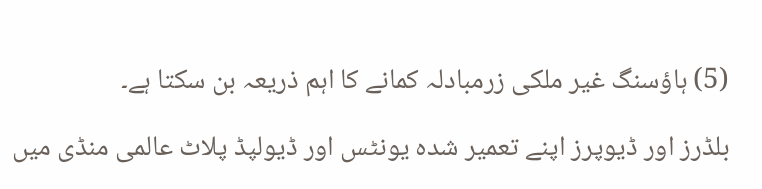(5) ہاؤسنگ غیر ملکی زرمبادلہ کمانے کا اہم ذریعہ بن سکتا ہے۔

بلڈرز اور ڈیوپرز اپنے تعمیر شدہ یونٹس اور ڈیولپڈ پلاٹ عالمی منڈی میں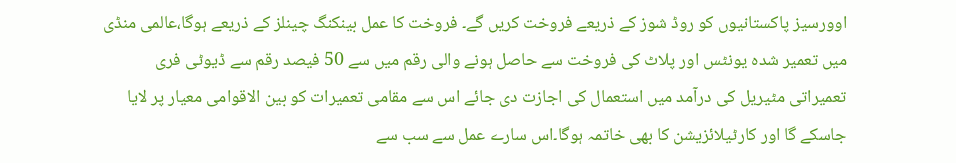اوورسیز پاکستانیوں کو روڈ شوز کے ذریعے فروخت کریں گے۔ فروخت کا عمل بینکنگ چینلز کے ذریعے ہوگا،عالمی منڈی میں تعمیر شدہ یونٹس اور پلاٹ کی فروخت سے حاصل ہونے والی رقم میں سے 50 فیصد رقم سے ڈیوٹی فری تعمیراتی مٹیریل کی درآمد میں استعمال کی اجازت دی جائے اس سے مقامی تعمیرات کو بین الاقوامی معیار پر لایا جاسکے گا اور کارٹیلائزیشن کا بھی خاتمہ ہوگا۔اس سارے عمل سے سب سے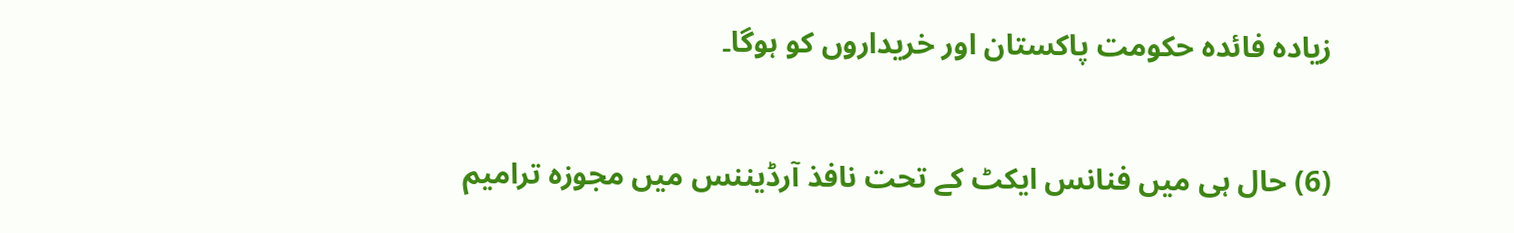زیادہ فائدہ حکومت پاکستان اور خریداروں کو ہوگا۔

(6) حال ہی میں فنانس ایکٹ کے تحت نافذ آرڈیننس میں مجوزہ ترامیم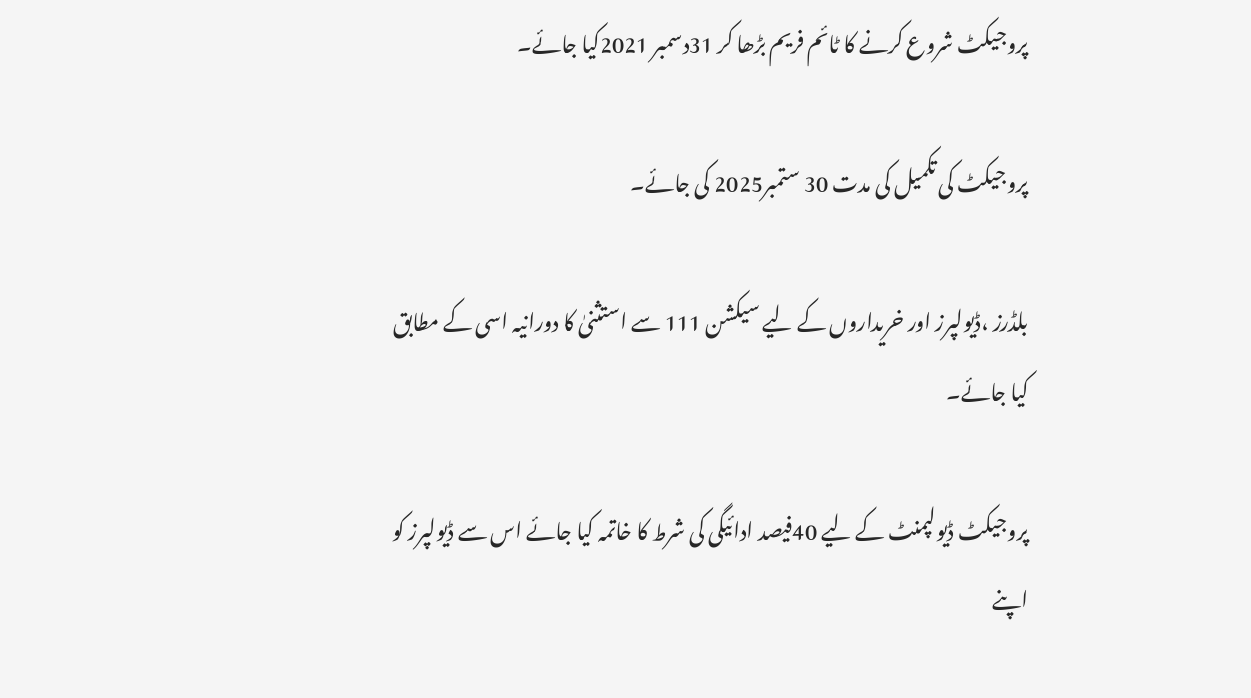پروجیکٹ شروع کرنے کا ٹائم فریم بڑھا کر 31دسمبر 2021کیا جائے۔

پروجیکٹ کی تکمیل کی مدت 30 ستمبر2025 کی جائے۔

بلڈرز ،ڈیولپرز اور خریداروں کے لیے سیکشن 111 سے استثنیٰ کا دورانیہ اسی کے مطابق کیا جائے۔

پروجیکٹ ڈیولپمنٹ کے لیے 40فیصد ادائیگی کی شرط کا خاتمہ کیا جائے اس سے ڈیولپرز کو اپنے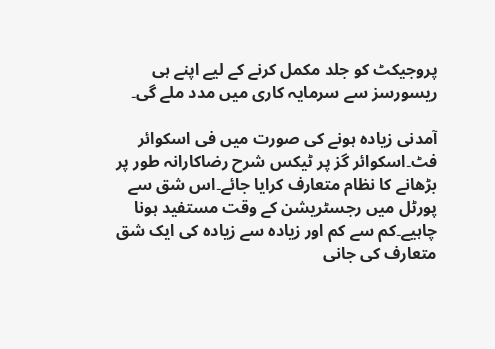پروجیکٹ کو جلد مکمل کرنے کے لیے اپنے ہی ریسورسز سے سرمایہ کاری میں مدد ملے گی۔

آمدنی زیادہ ہونے کی صورت میں فی اسکوائر فٹ۔اسکوائر گز پر ٹیکس شرح رضاکارانہ طور پر بڑھانے کا نظام متعارف کرایا جائے۔اس شق سے پورٹل میں رجسٹریشن کے وقت مستفید ہونا چاہیے۔کم سے کم اور زیادہ سے زیادہ کی ایک شق متعارف کی جانی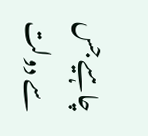چاہیے جس سے دولت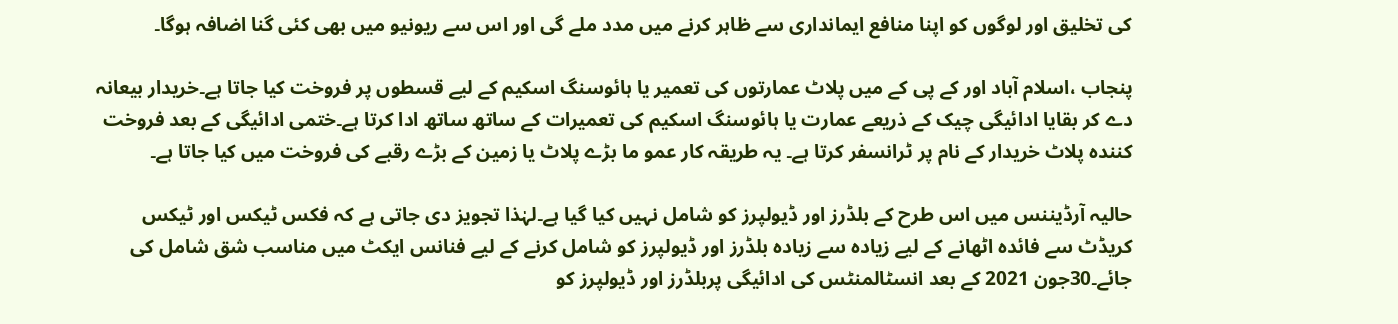کی تخلیق اور لوگوں کو اپنا منافع ایمانداری سے ظاہر کرنے میں مدد ملے گی اور اس سے ریونیو میں بھی کئی گنا اضافہ ہوگا۔

پنجاب ،اسلام آباد اور کے پی کے میں پلاٹ عمارتوں کی تعمیر یا ہائوسنگ اسکیم کے لیے قسطوں پر فروخت کیا جاتا ہے۔خریدار بیعانہ دے کر بقایا ادائیگی چیک کے ذریعے عمارت یا ہائوسنگ اسکیم کی تعمیرات کے ساتھ ساتھ ادا کرتا ہے۔ختمی ادائیگی کے بعد فروخت کنندہ پلاٹ خریدار کے نام پر ٹرانسفر کرتا ہے۔ یہ طریقہ کار عمو ما بڑے پلاٹ یا زمین کے بڑے رقبے کی فروخت میں کیا جاتا ہے۔

حالیہ آرڈیننس میں اس طرح کے بلڈرز اور ڈیولپرز کو شامل نہیں کیا گیا ہے۔لہٰذا تجویز دی جاتی ہے کہ فکس ٹیکس اور ٹیکس کریڈٹ سے فائدہ اٹھانے کے لیے زیادہ سے زیادہ بلڈرز اور ڈیولپرز کو شامل کرنے کے لیے فنانس ایکٹ میں مناسب شق شامل کی جائے۔30جون 2021 کے بعد انسٹالمنٹس کی ادائیگی پربلڈرز اور ڈیولپرز کو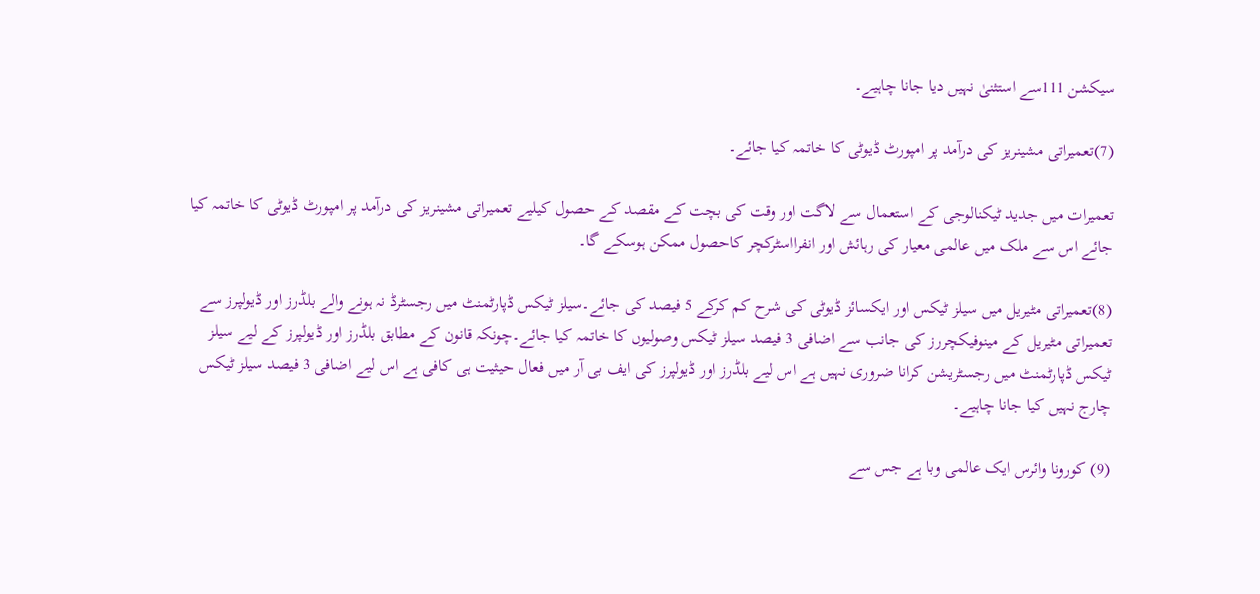سیکشن 111سے استثنیٰ نہیں دیا جانا چاہیے۔

(7)تعمیراتی مشینریز کی درآمد پر امپورٹ ڈیوٹی کا خاتمہ کیا جائے۔

تعمیرات میں جدید ٹیکنالوجی کے استعمال سے لاگت اور وقت کی بچت کے مقصد کے حصول کیلیے تعمیراتی مشینریز کی درآمد پر امپورٹ ڈیوٹی کا خاتمہ کیا جائے اس سے ملک میں عالمی معیار کی رہائش اور انفرااسٹرکچر کاحصول ممکن ہوسکے گا۔

(8)تعمیراتی مٹیریل میں سیلز ٹیکس اور ایکسائز ڈیوٹی کی شرح کم کرکے 5 فیصد کی جائے۔سیلز ٹیکس ڈپارٹمنٹ میں رجسٹرڈ نہ ہونے والے بلڈرز اور ڈیولپرز سے تعمیراتی مٹیریل کے مینوفیکچررز کی جانب سے اضافی 3 فیصد سیلز ٹیکس وصولیوں کا خاتمہ کیا جائے۔چونکہ قانون کے مطابق بلڈرز اور ڈیولپرز کے لیے سیلز ٹیکس ڈپارٹمنٹ میں رجسٹریشن کرانا ضروری نہیں ہے اس لیے بلڈرز اور ڈیولپرز کی ایف بی آر میں فعال حیثیت ہی کافی ہے اس لیے اضافی 3 فیصد سیلز ٹیکس چارج نہیں کیا جانا چاہیے۔

(9) کورونا وائرس ایک عالمی وبا ہے جس سے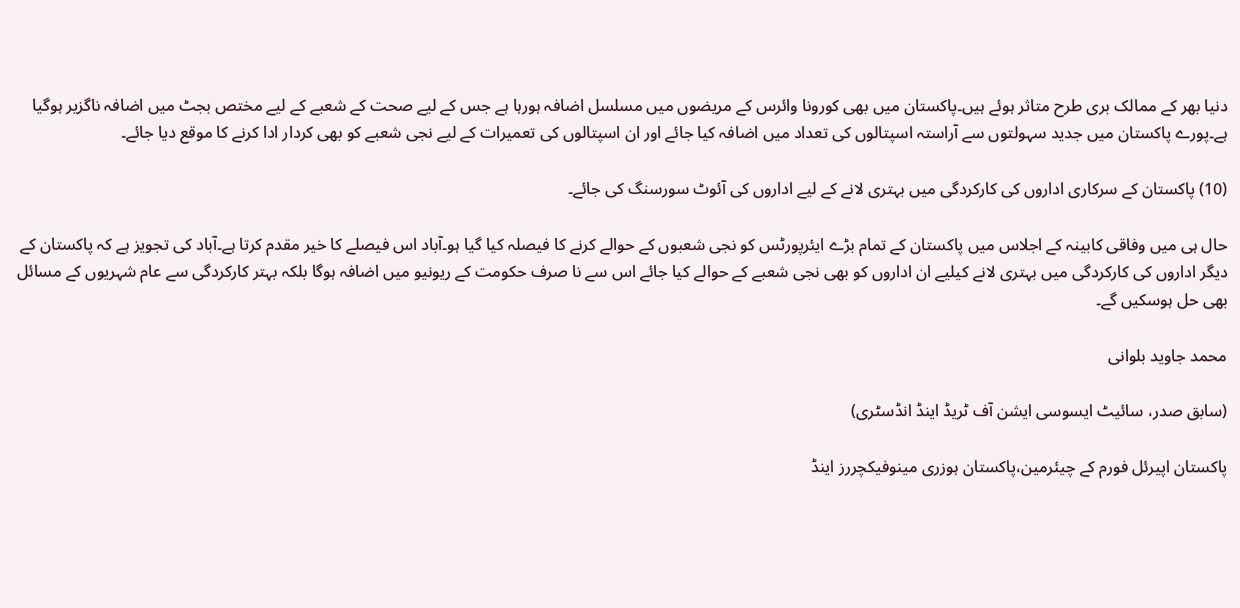دنیا بھر کے ممالک بری طرح متاثر ہوئے ہیں۔پاکستان میں بھی کورونا وائرس کے مریضوں میں مسلسل اضافہ ہورہا ہے جس کے لیے صحت کے شعبے کے لیے مختص بجٹ میں اضافہ ناگزیر ہوگیا ہے۔پورے پاکستان میں جدید سہولتوں سے آراستہ اسپتالوں کی تعداد میں اضافہ کیا جائے اور ان اسپتالوں کی تعمیرات کے لیے نجی شعبے کو بھی کردار ادا کرنے کا موقع دیا جائے۔

(10) پاکستان کے سرکاری اداروں کی کارکردگی میں بہتری لانے کے لیے اداروں کی آئوٹ سورسنگ کی جائے۔

حال ہی میں وفاقی کابینہ کے اجلاس میں پاکستان کے تمام بڑے ایئرپورٹس کو نجی شعبوں کے حوالے کرنے کا فیصلہ کیا گیا ہو۔آباد اس فیصلے کا خیر مقدم کرتا ہے۔آباد کی تجویز ہے کہ پاکستان کے دیگر اداروں کی کارکردگی میں بہتری لانے کیلیے ان اداروں کو بھی نجی شعبے کے حوالے کیا جائے اس سے نا صرف حکومت کے ریونیو میں اضافہ ہوگا بلکہ بہتر کارکردگی سے عام شہریوں کے مسائل بھی حل ہوسکیں گے۔

محمد جاوید بلوانی

(سابق صدر، سائیٹ ایسوسی ایشن آف ٹریڈ اینڈ انڈسٹری)

پاکستان اپیرئل فورم کے چیئرمین،پاکستان ہوزری مینوفیکچررز اینڈ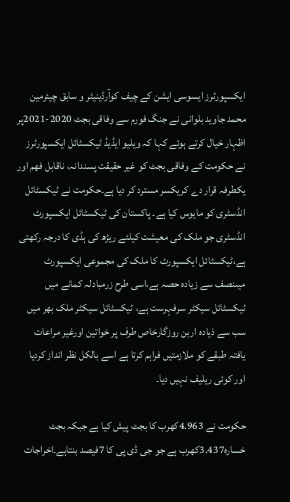ایکسپورٹرز ایسوسی ایشن کے چیف کوآرڈینیٹر و سابق چیئرمین محمد جاوید بلوانی نے جنگ فورم سے وفاقی بجٹ 2020-2021پر اظہار خیال کرتے ہوئے کہا کہ ویلیو ایڈیڈ ٹیکسٹائل ایکسپورٹرز نے حکومت کے وفاقی بجٹ کو غیر حقیقت پسندانہ، ناقابل فھم اور یکطرفہ قرار دے کریکسر مسترد کر دیا ہے۔حکومت نے ٹیکسٹائل انڈسٹری کو مایوس کیا ہے۔ پاکستان کی ٹیکسٹائل ایکسپورٹ انڈسٹری جو ملک کی معیشت کیلئے ریڑھ کی ہڈی کا درجہ رکھتی ہے،ٹیکسٹائل ایکسپورٹ کا ملک کی مجموعی ایکسپورٹ میںنصف سے زیادہ حصہ ہے،اسی طرح زرمبادلہ کمانے میں ٹیکسٹائل سیکٹر سرفہرست ہے، ٹیکسٹائل سیکٹر ملک بھر میں سب سے ذیادہ اربن روزگارخاص طرف پر خواتین اورغیر مراعات یافتہ طبقے کو ملازمتیں فراہم کرتا ہے اسے بالکل نظر انداز کردیا اور کوئی ریلیف نہیں دیا۔

حکومت نے 4.963کھرب کا بجٹ پیش کیا ہے جبکہ بجٹ خسارہ3.437کھرب ہے جو جی ڈی پی کا 7فیصد بنتاہے۔اخراجات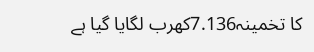کا تخمینہ7.136کھرب لگایا گیا ہے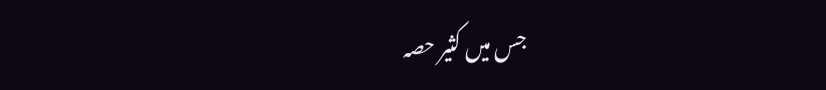جس میں کثیر حصہ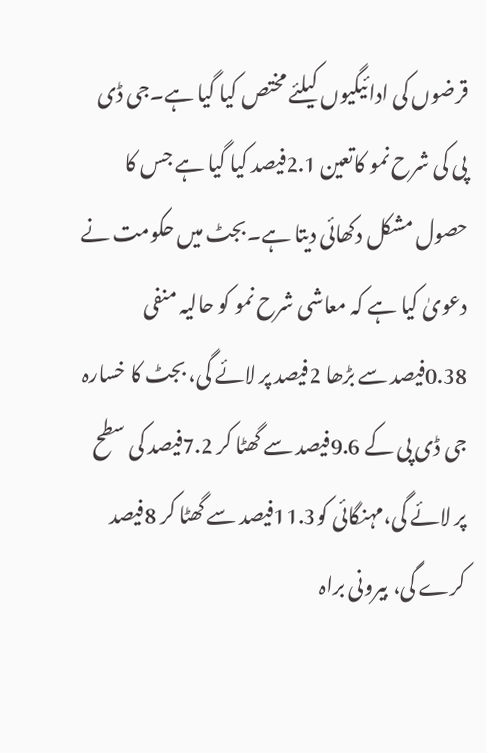قرضوں کی ادائیگیوں کیلئے مختص کیا گیا ہے۔جی ڈی پی کی شرح نمو کاتعین 2.1فیصد کیا گیا ہے جس کا حصول مشکل دکھائی دیتا ہے۔بجٹ میں حکومت نے دعویٰ کیا ہے کہ معاشی شرح نمو کو حالیہ منفی 0.38فیصد سے بڑھا 2فیصد پر لائے گی، بجٹ کا خسارہ جی ڈی پی کے 9.6فیصد سے گھٹا کر 7.2فیصد کی سطح پر لائے گی،مہنگائی کو11.3فیصد سے گھٹا کر 8فیصد کرے گی، بیرونی براہ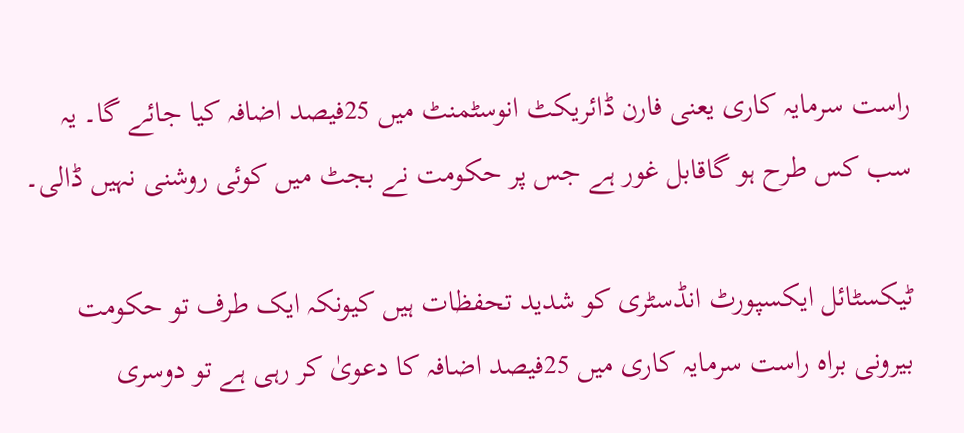راست سرمایہ کاری یعنی فارن ڈائریکٹ انوسٹمنٹ میں 25فیصد اضافہ کیا جائے گا۔ یہ سب کس طرح ہو گاقابل غور ہے جس پر حکومت نے بجٹ میں کوئی روشنی نہیں ڈالی۔

ٹیکسٹائل ایکسپورٹ انڈسٹری کو شدید تحفظات ہیں کیونکہ ایک طرف تو حکومت بیرونی براہ راست سرمایہ کاری میں 25فیصد اضافہ کا دعویٰ کر رہی ہے تو دوسری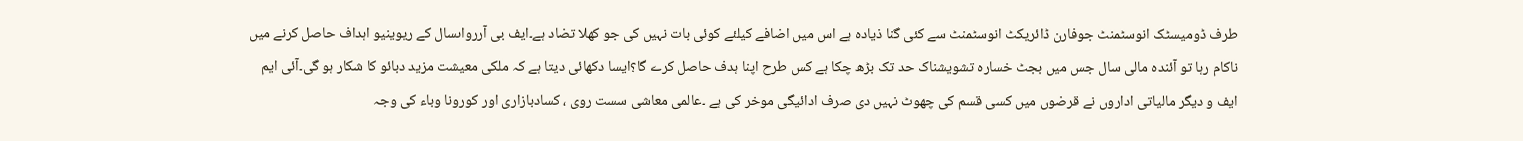طرف ڈومیسٹک انوسٹمنٹ جوفارن ڈائریکٹ انوسٹمنٹ سے کئی گنا ذیادہ ہے اس میں اضافے کیلئے کوئی بات نہیں کی جو کھلا تضاد ہے۔ایف بی آررواںسال کے ریوینیو اہداف حاصل کرنے میں ناکام رہا تو آئندہ مالی سال جس میں بجٹ خسارہ تشویشناک حد تک بڑھ چکا ہے کس طرح اپنا ہدف حاصل کرے گا؟ایسا دکھائی دیتا ہے کہ ملکی معیشت مزید دبائو کا شکار ہو گی۔آئی ایم ایف و دیگر مالیاتی اداروں نے قرضوں میں کسی قسم کی چھوٹ نہیں دی صرف ادائیگی موخر کی ہے ۔عالمی معاشی سست روی ، کسادبازاری اور کورونا وباء کی وجہ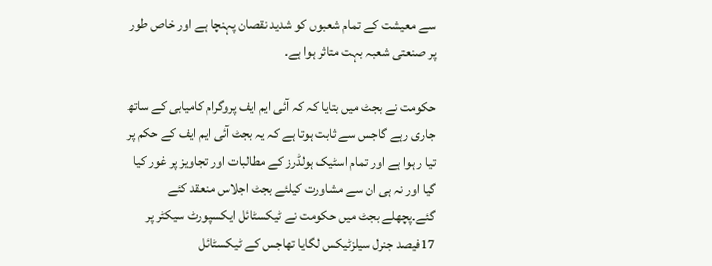سے معیشت کے تمام شعبوں کو شدید نقصان پہنچا ہے اور خاص طور پر صنعتی شعبہ بہت متاثر ہوا ہے۔

حکومت نے بجٹ میں بتایا کہ کہ آئی ایم ایف پروگرام کامیابی کے ساتھ جاری رہے گاجس سے ثابت ہوتا ہے کہ یہ بجٹ آئی ایم ایف کے حکم پر تیا ر ہوا ہے اور تمام اسٹیک ہولڈرز کے مطالبات اور تجاویز پر غور کیا گیا اور نہ ہی ان سے مشاورت کیلئے بجٹ اجلاس منعقد کئے گئے۔پچھلے بجٹ میں حکومت نے ٹیکسٹائل ایکسپورٹ سیکٹر پر 17فیصد جنرل سیلزٹیکس لگایا تھاجس کے ٹیکسٹائل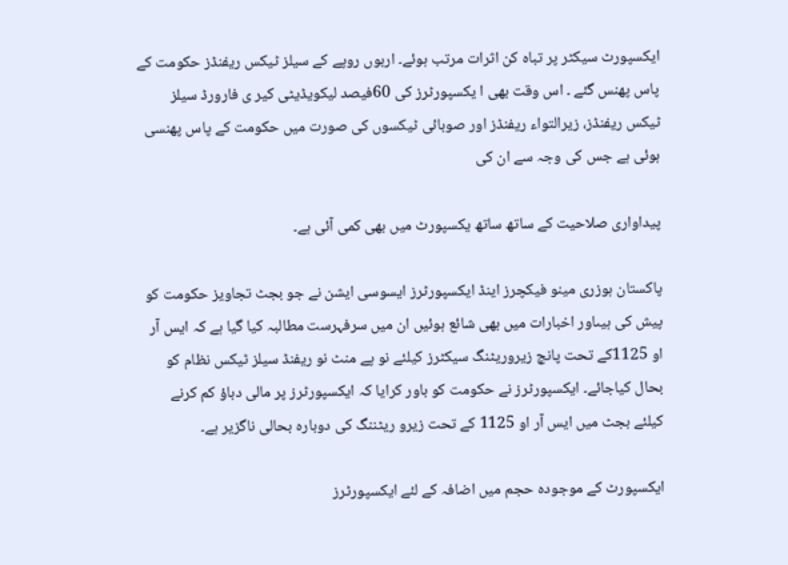ایکسپورٹ سیکٹر پر تباہ کن اثرات مرتب ہوئے۔ اربوں روپے کے سیلز ٹیکس ریفنڈز حکومت کے پاس پھنس گئے ۔ اس وقت بھی ا یکسپورٹرز کی 60فیصد لیکویڈیٹی کیر ی فارورڈ سیلز ٹیکس ریفنڈز، زیرالتواء ریفنڈز اور صوبائی ٹیکسوں کی صورت میں حکومت کے پاس پھنسی ہوئی ہے جس کی وجہ سے ان کی

پیداواری صلاحیت کے ساتھ ساتھ یکسپورٹ میں بھی کمی آئی ہے۔

پاکستان ہوزری مینو فیکچرز اینڈ ایکسپورٹرز ایسوسی ایشن نے جو بجٹ تجاویز حکومت کو پیش کی ہیںاور اخبارات میں بھی شائع ہوئیں ان میں سرفہرست مطالبہ کیا گیا ہے کہ ایس آر او 1125کے تحت پانچ زیروریٹنگ سیکٹرز کیلئے نو پے منٹ نو ریفنڈ سیلز ٹیکس نظام کو بحال کیاجائے۔ ایکسپورٹرز نے حکومت کو باور کرایا کہ ایکسپورٹرز پر مالی دباؤ کم کرنے کیلئے بجٹ میں ایس آر او 1125 کے تحت زیرو ریٹننگ کی دوبارہ بحالی ناگزیر ہے۔

ایکسپورٹ کے موجودہ حجم میں اضافہ کے لئے ایکسپورٹرز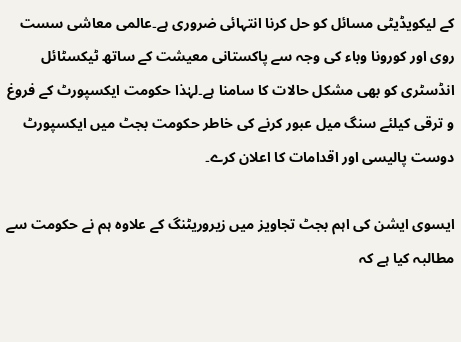کے لیکویڈیٹی مسائل کو حل کرنا انتہائی ضروری ہے۔عالمی معاشی سست روی اور کورونا وباء کی وجہ سے پاکستانی معیشت کے ساتھ ٹیکسٹائل انڈسٹری کو بھی مشکل حالات کا سامنا ہے۔لہٰذا حکومت ایکسپورٹ کے فروغ و ترقی کیلئے سنگ میل عبور کرنے کی خاطر حکومت بجٹ میں ایکسپورٹ دوست پالیسی اور اقدامات کا اعلان کرے۔

ایسوی ایشن کی اہم بجٹ تجاویز میں زیروریٹنگ کے علاوہ ہم نے حکومت سے مطالبہ کیا ہے کہ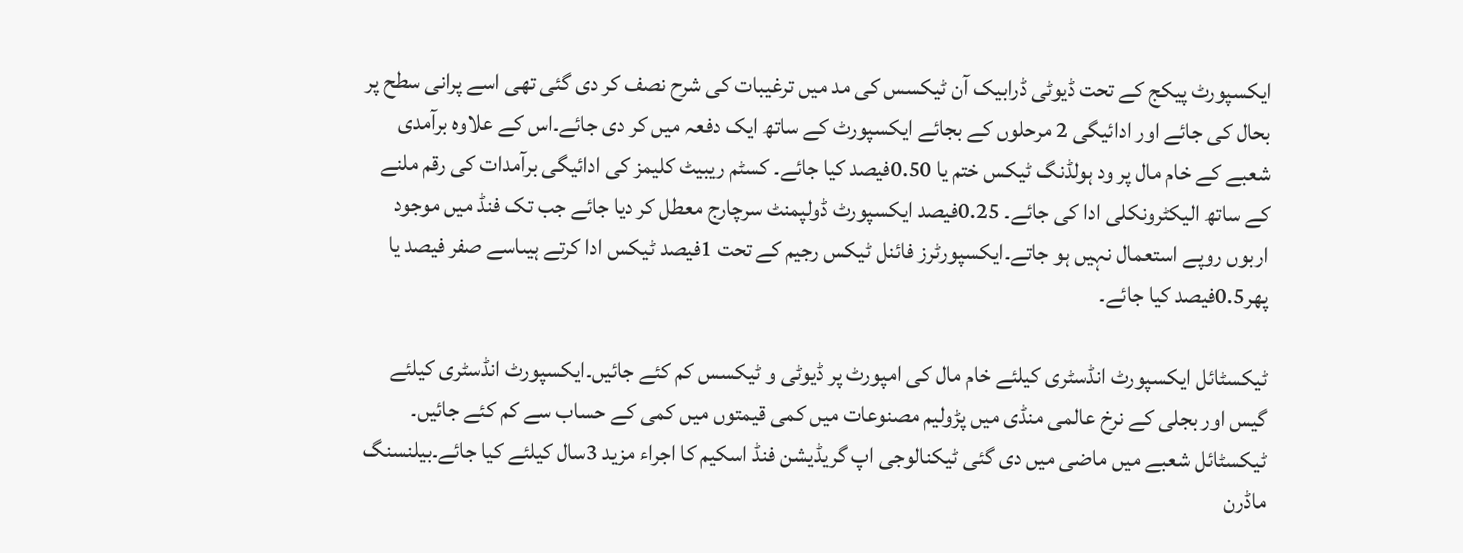ایکسپورٹ پیکج کے تحت ڈیوٹی ڈرابیک آن ٹیکسس کی مد میں ترغیبات کی شرح نصف کر دی گئی تھی اسے پرانی سطح پر بحال کی جائے اور ادائیگی 2 مرحلوں کے بجائے ایکسپورٹ کے ساتھ ایک دفعہ میں کر دی جائے۔اس کے علاوہ برآمدی شعبے کے خام مال پر ود ہولڈنگ ٹیکس ختم یا 0.50فیصد کیا جائے۔ کسٹم ریبیٹ کلیمز کی ادائیگی برآمدات کی رقم ملنے کے ساتھ الیکٹرونکلی ادا کی جائے۔ 0.25فیصد ایکسپورٹ ڈولپمنٹ سرچارج معطل کر دیا جائے جب تک فنڈ میں موجود اربوں روپے استعمال نہیں ہو جاتے۔ایکسپورٹرز فائنل ٹیکس رجیم کے تحت 1فیصد ٹیکس ادا کرتے ہیںاسے صفر فیصد یا پھر0.5فیصد کیا جائے۔

ٹیکسٹائل ایکسپورٹ انڈسٹری کیلئے خام مال کی امپورٹ پر ڈیوٹی و ٹیکسس کم کئے جائیں۔ایکسپورٹ انڈسٹری کیلئے گیس اور بجلی کے نرخ عالمی منڈی میں پڑولیم مصنوعات میں کمی قیمتوں میں کمی کے حساب سے کم کئے جائیں۔ ٹیکسٹائل شعبے میں ماضی میں دی گئی ٹیکنالوجی اپ گریڈیشن فنڈ اسکیم کا اجراء مزید 3سال کیلئے کیا جائے۔بیلنسنگ ماڈرن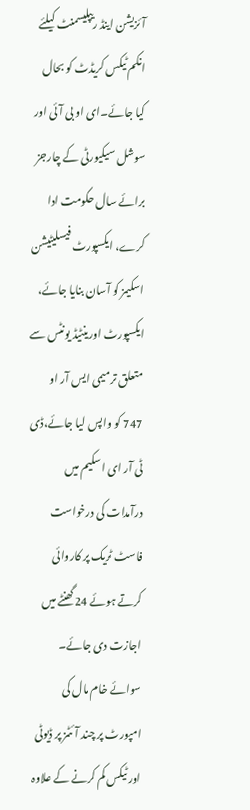آئزیشن اینڈ ریپلیسمنٹ کیلئے انکم ٹیکس کریڈٹ کو بحال کیا جائے۔ای او بی آئی اور سوشل سیکیورٹی کے چارجز برائے سال حکومت ادا کرے، ایکسپورٹ فیسلیٹیشن اسکیمز کو آسان بنایا جائے، ایکسپورٹ اورینٹیڈ یونٹس سے متعلق ترمیمی ایس آر او 747 کو واپس لیا جائے،ڈی ٹی آر ای اسکیم میں درآمدات کی درخواست فاسٹ ٹریک پر کاروائی کرتے ہوئے 24گھنٹے میں اجازت دی جائے۔ سوائے خام مال کی امپورٹ پر چند آئٹمز پر ڈیوٹی اور ٹیکس کم کرنے کے علاوہ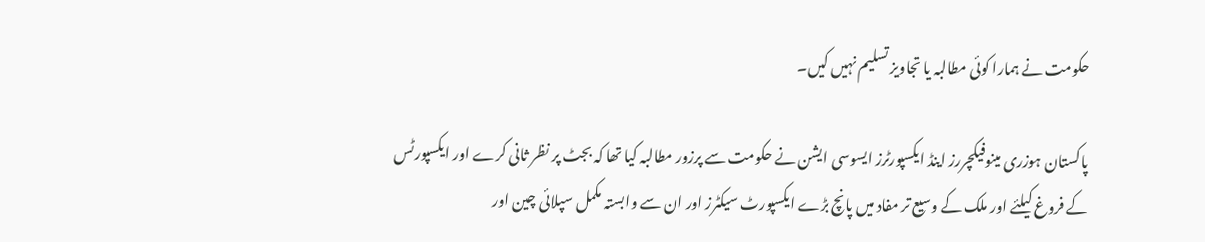حکومت نے ہمارا کوئی مطالبہ یا تجاویز تسلیم نہیں کیں۔

پاکستان ہوزری مینوفیکچررز اینڈ ایکسپورٹرز ایسوسی ایشن نے حکومت سے پرزور مطالبہ کیا تھا کہ بجٹ پر نظر ثانی کرے اور ایکسپورٹس کے فروغ کیلئے اور ملک کے وسیع تر مفاد میں پانچ بڑے ایکسپورٹ سیکٹرز اور ان سے وابستہ مکمل سپلائی چین اور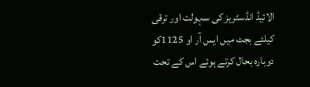الائیڈ انڈسٹریز کی سہولت اور ترقی کیلئے بجٹ میں ایس آر او 1125کو دوبارہ بحال کرتے ہوئے اس کے تحت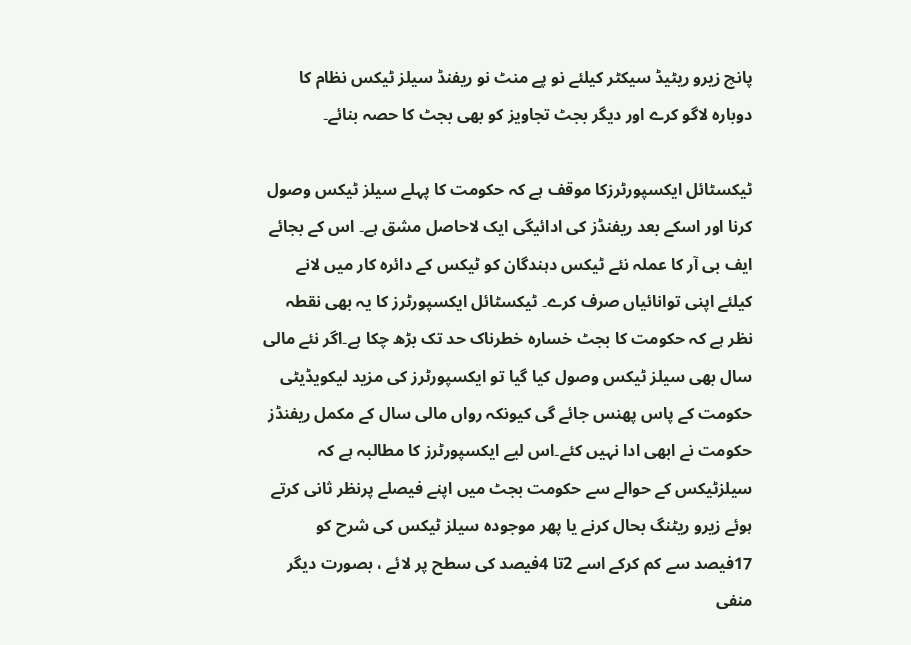پانچ زیرو ریٹیڈ سیکٹر کیلئے نو پے منٹ نو ریفنڈ سیلز ٹیکس نظام کا دوبارہ لاگو کرے اور دیگر بجٹ تجاویز کو بھی بجٹ کا حصہ بنائے۔

ٹیکسٹائل ایکسپورٹرزکا موقف ہے کہ حکومت کا پہلے سیلز ٹیکس وصول کرنا اور اسکے بعد ریفنڈز کی ادائیگی ایک لاحاصل مشق ہے۔ اس کے بجائے ایف بی آر کا عملہ نئے ٹیکس دہندگان کو ٹیکس کے دائرہ کار میں لانے کیلئے اپنی توانائیاں صرف کرے۔ ٹیکسٹائل ایکسپورٹرز کا یہ بھی نقطہ نظر ہے کہ حکومت کا بجٹ خسارہ خطرناک حد تک بڑھ چکا ہے۔اگر نئے مالی سال بھی سیلز ٹیکس وصول کیا گیا تو ایکسپورٹرز کی مزید لیکویڈیٹی حکومت کے پاس پھنس جائے گی کیونکہ رواں مالی سال کے مکمل ریفنڈز حکومت نے ابھی ادا نہیں کئے۔اس لیے ایکسپورٹرز کا مطالبہ ہے کہ سیلزٹیکس کے حوالے سے حکومت بجٹ میں اپنے فیصلے پرنظر ثانی کرتے ہوئے زیرو ریٹنگ بحال کرنے یا پھر موجودہ سیلز ٹیکس کی شرح کو 17فیصد سے کم کرکے اسے 2تا 4فیصد کی سطح پر لائے ، بصورت دیگر منفی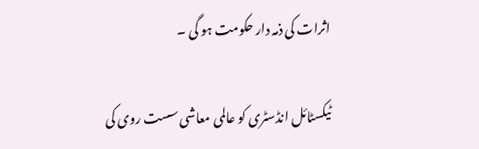اثرات کی ذمہ دار حکومت ہو گی ۔

ٹیکسٹائل انڈسٹری کو عالمی معاشی سست روی کی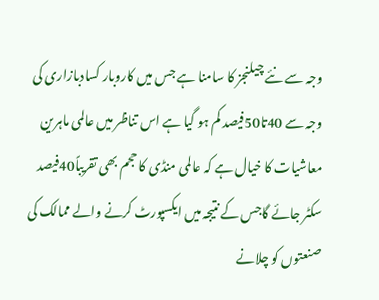وجہ سے نئے چیلنجز کا سامنا ہے جس میں کاروبار کسادبازاری کی وجہ سے 40تا50فیصد کم ہو گیا ہے اس تناظر میں عالمی ماہرین معاشیات کا خیال ہے کہ عالمی منڈی کا حجم بھی تقریباً40فیصد سکٹر جائے گاجس کے نتیجہ میں ایکسپورٹ کرنے والے ممالک کی صنعتوں کو چلانے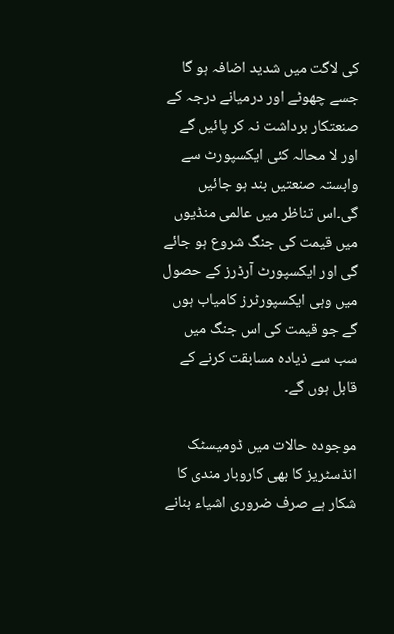کی لاگت میں شدید اضافہ ہو گا جسے چھوٹے اور درمیانے درجہ کے صنعتکار برداشت نہ کر پائیں گے اور لا محالہ کئی ایکسپورٹ سے وابستہ صنعتیں بند ہو جائیں گی۔اس تناظر میں عالمی منڈیوں میں قیمت کی جنگ شروع ہو جائے گی اور ایکسپورٹ آرڈرز کے حصول میں وہی ایکسپورٹرز کامیاب ہوں گے جو قیمت کی اس جنگ میں سب سے ذیادہ مسابقت کرنے کے قابل ہوں گے۔

موجودہ حالات میں ڈومیسٹک انڈسٹریز کا بھی کاروبار مندی کا شکار ہے صرف ضروری اشیاء بنانے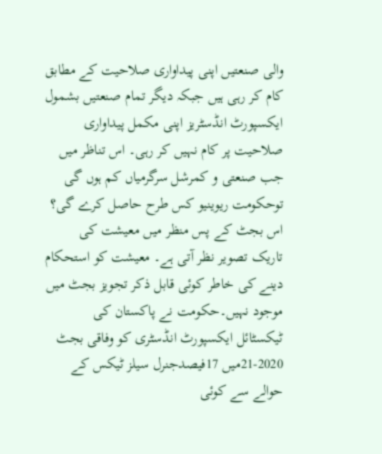والی صنعتیں اپنی پیداواری صلاحیت کے مطابق کام کر رہی ہیں جبکہ دیگر تمام صنعتیں بشمول ایکسپورٹ انڈسٹریز اپنی مکمل پیداواری صلاحیت پر کام نہیں کر رہی۔ اس تناظر میں جب صنعتی و کمرشل سرگرمیاں کم ہوں گی توحکومت ریوینیو کس طرح حاصل کرے گی؟ اس بجٹ کے پس منظر میں معیشت کی تاریک تصویر نظر آتی ہے۔ معیشت کو استحکام دینے کی خاطر کوئی قابل ذکر تجویز بجٹ میں موجود نہیں۔حکومت نے پاکستان کی ٹیکسٹائل ایکسپورٹ انڈسٹری کو وفاقی بجٹ 2020-21میں 17فیصدجنرل سیلز ٹیکس کے حوالے سے کوئی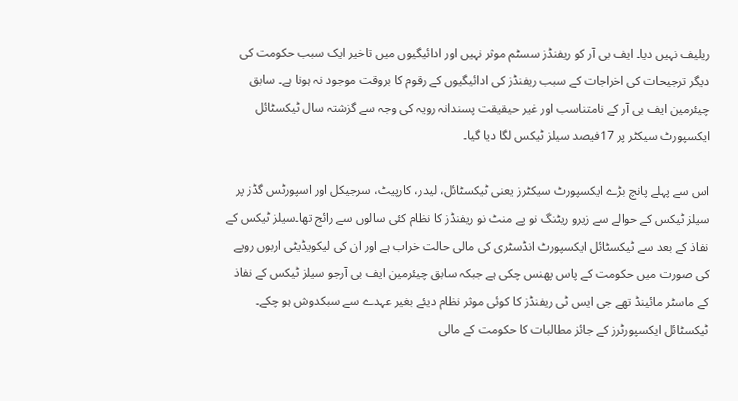ریلیف نہیں دیا۔ ایف بی آر کو ریفنڈز سسٹم موثر نہیں اور ادائیگیوں میں تاخیر ایک سبب حکومت کی دیگر ترجیحات کی اخراجات کے سبب ریفنڈز کی ادائیگیوں کے رقوم کا بروقت موجود نہ ہونا ہے۔ سابق چیئرمین ایف بی آر کے نامتناسب اور غیر حیقیقت پسندانہ رویہ کی وجہ سے گزشتہ سال ٹیکسٹائل ایکسپورٹ سیکٹر پر 17فیصد سیلز ٹیکس لگا دیا گیا۔

اس سے پہلے پانچ بڑے ایکسپورٹ سیکٹرز یعنی ٹیکسٹائل، لیدر، کارپیٹ، سرجیکل اور اسپورٹس گڈز پر سیلز ٹیکس کے حوالے سے زیرو ریٹنگ نو پے منٹ نو ریفنڈز کا نظام کئی سالوں سے رائج تھا۔سیلز ٹیکس کے نفاذ کے بعد سے ٹیکسٹائل ایکسپورٹ انڈسٹری کی مالی حالت خراب ہے اور ان کی لیکویڈیٹی اربوں روپے کی صورت میں حکومت کے پاس پھنس چکی ہے جبکہ سابق چیئرمین ایف بی آرجو سیلز ٹیکس کے نفاذ کے ماسٹر مائینڈ تھے جی ایس ٹی ریفنڈز کا کوئی موثر نظام دیئے بغیر عہدے سے سبکدوش ہو چکے۔ ٹیکسٹائل ایکسپورٹرز کے جائز مطالبات کا حکومت کے مالی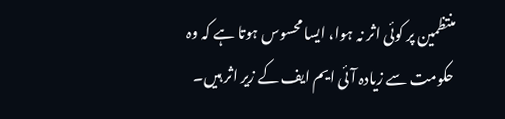منتظمین پر کوئی اثر نہ ہوا، ایسا محسوس ہوتا ہے کہ وہ حکومت سے زیادہ آئی ایم ایف کے زیر اثر ہیں۔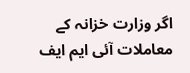اگر وزارت خزانہ کے معاملات آئی ایم ایف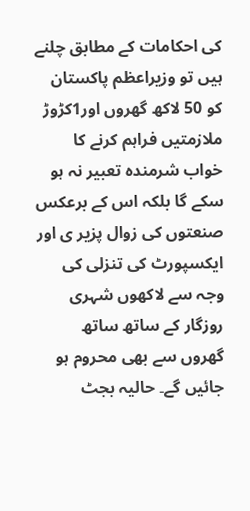کی احکامات کے مطابق چلنے ہیں تو وزیراعظم پاکستان کو 50 لاکھ گھروں اور1کڑوڑ ملازمتیں فراہم کرنے کا خواب شرمندہ تعبیر نہ ہو سکے گا بلکہ اس کے برعکس صنعتوں کی زوال پزیر ی اور ایکسپورٹ کی تنزلی کی وجہ سے لاکھوں شہری روزگار کے ساتھ ساتھ گھروں سے بھی محروم ہو جائیں گے۔ حالیہ بجٹ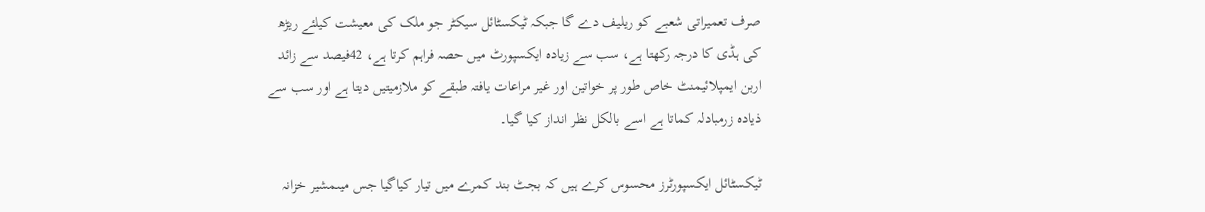صرف تعمیراتی شعبے کو ریلیف دے گا جبکہ ٹیکسٹائل سیکٹر جو ملک کی معیشت کیلئے ریڑھ کی ہڈی کا درجہ رکھتا ہے، سب سے زیادہ ایکسپورٹ میں حصہ فراہم کرتا ہے، 42فیصد سے زائد اربن ایمپلائیمنٹ خاص طور پر خواتین اور غیر مراعات یافتہ طبقے کو ملازمیتیں دیتا ہے اور سب سے ذیادہ زرمبادلہ کماتا ہے اسے بالکل نظر انداز کیا گیا۔

ٹیکسٹائل ایکسپورٹرز محسوس کرے ہیں کہ بجٹ بند کمرے میں تیار کیاگیا جس میںمشیر خزانہ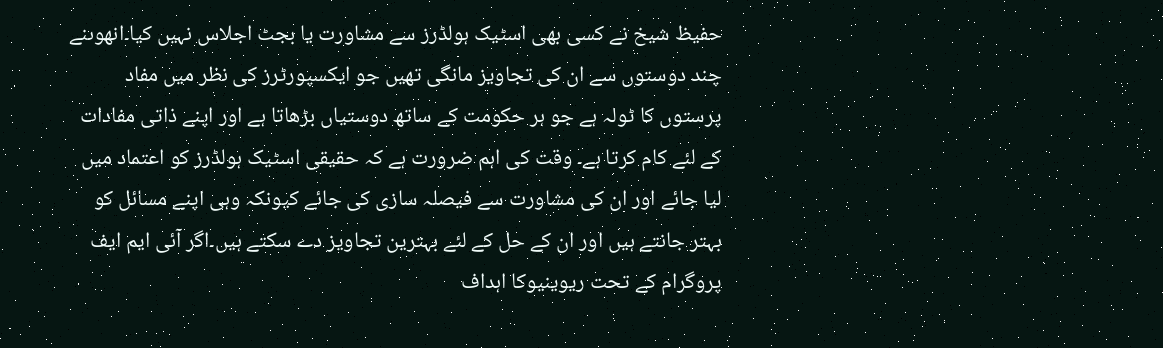حفیظ شیخ نے کسی بھی اسٹیک ہولڈرز سے مشاورت یا بجٹ اجلاس نہیں کیا۔انھوںنے چند دوستوں سے ان کی تجاویز مانگی تھیں جو ایکسپورٹرز کی نظر میں مفاد پرستوں کا ٹولہ ہے جو ہر حکومت کے ساتھ دوستیاں بڑھاتا ہے اور اپنے ذاتی مفادات کے لئے کام کرتا ہے۔ وقت کی اہم ضرورت ہے کہ حقیقی اسٹیک ہولڈرز کو اعتماد میں لیا جائے اور ان کی مشاورت سے فیصلہ سازی کی جائے کیونکہ وہی اپنے مسائل کو بہتر جانتے ہیں اور ان کے حل کے لئے بہترین تجاویز دے سکتے ہیں۔اگر آئی ایم ایف پروگرام کے تحت ریوینیوکا اہداف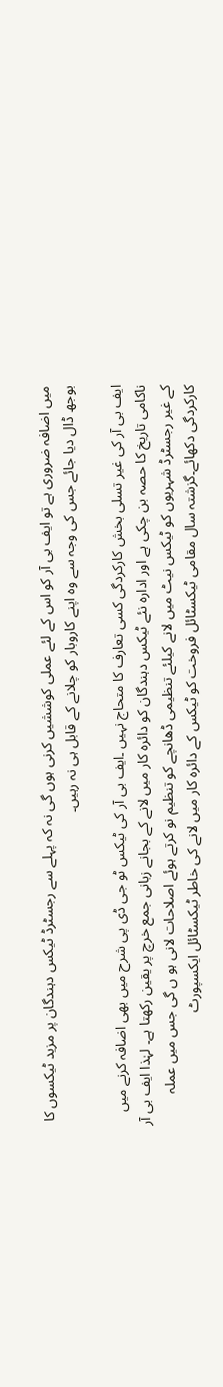میں اضافہ ضروری ہے تو ایف بی آر کو اس کے لئے عملی کوششیں کرنی ہوں گی نہ کہ پہلے سے رجسٹرڈ ٹیکس دہندگان پر مزید ٹیکسوں کا بوجھ ڈال دیا جائے جس کی وجہ سے وہ اپنے کاروبار کو چلانے کے قابل ہی نہ رہیں۔

ایف بی آر کی غیر تسلی بخش کارکردگی کسی تعارف کا متحاج نہیں ۔ایف بی آر کی ٹیکس ٹو جی ڈی پی شرح میں بھی اضافہ کرنے میں ناکامی تاریخ کا حصہ بن چکی ہے اور ادارہ نئے ٹیکس دہندگان کو دائرہ کار میں لانے کے بجانے زبانی جمع خرچ پر یقین رکھتا ہے۔ لہٰذا ایف بی آر کے غیر رجسٹرڈ شہریوں کو ٹیکس نیٹ میں لانے کیلئے تنظیمی ڈھانچے کو تنظیم نو کرتے ہوئے اصلاحات لانی ہو ں گی جس میں عملہ کارکردگی دکھائے۔گزشتہ سال مقامی ٹیکسٹائل فروخت کو ٹیکس کے دائرہ کار میں لانے کی خاطر ٹیکسٹائل ایکسپورٹ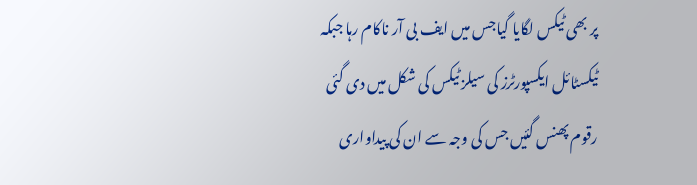پر بھی ٹیکس لگایا گیاجس میں ایف بی آر ناکام رہا جبکہ ٹیکسٹائل ایکسپورٹرز کی سیلز ٹیکس کی شکل میں دی گئی رقوم پھنس گئیں جس کی وجہ سے ان کی پیداواری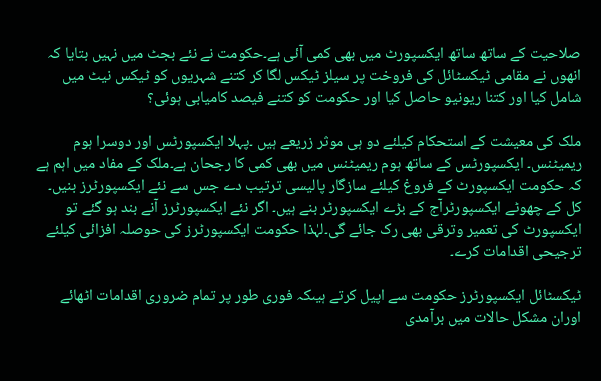صلاحیت کے ساتھ ساتھ ایکسپورٹ میں بھی کمی آئی ہے۔حکومت نے نئے بجٹ میں نہیں بتایا کہ انھوں نے مقامی ٹیکسٹائل کی فروخت پر سیلز ٹیکس لگا کر کتنے شہریوں کو ٹیکس نیٹ میں شامل کیا اور کتنا ریونیو حاصل کیا اور حکومت کو کتنے فیصد کامیابی ہوئی؟

ملک کی معیشت کے استحکام کیلئے دو ہی موثر زریعے ہیں ۔پہلا ایکسپورٹس اور دوسرا ہوم ریمیٹنس۔ ایکسپورٹس کے ساتھ ہوم ریمیٹنس میں بھی کمی کا رجحان ہے۔ملک کے مفاد میں اہم ہے کہ حکومت ایکسپورٹ کے فروغ کیلئے سازگار پالیسی ترتیب دے جس سے نئے ایکسپورٹرز بنیں۔ کل کے چھوٹے ایکسپورٹرآج کے بڑے ایکسپورٹر بنے ہیں۔ اگر نئے ایکسپورٹرز آنے بند ہو گئے تو ایکسپورٹ کی تعمیر وترقی بھی رک جائے گی۔لہٰذا حکومت ایکسپورٹرز کی حوصلہ افزائی کیلئے ترجیحی اقدامات کرے۔

ٹیکسٹائل ایکسپورٹرز حکومت سے اپیل کرتے ہیںکہ فوری طور پر تمام ضروری اقدامات اٹھائے اوران مشکل حالات میں برآمدی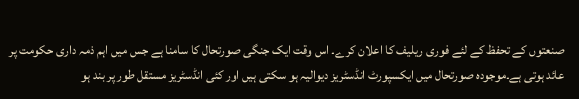صنعتوں کے تحفظ کے لئے فوری ریلیف کا اعلان کرے۔ اس وقت ایک جنگی صورتحال کا سامنا ہے جس میں اہم ذمہ داری حکومت پر عائد ہوتی ہے۔موجودہ صورتحال میں ایکسپورٹ انڈسٹریز دیوالیہ ہو سکتی ہیں اور کئی انڈسٹریز مستقل طور پر بند ہو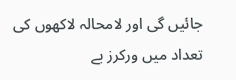جائیں گی اور لامحالہ لاکھوں کی تعداد میں ورکرز بے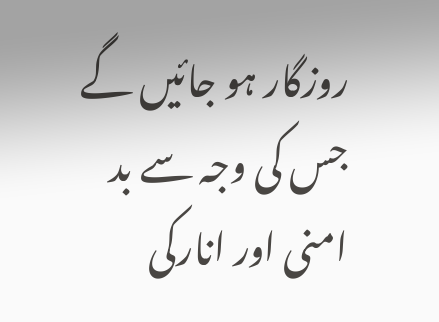روزگار ہو جائیں گے جس کی وجہ سے بد امنی اور انارکی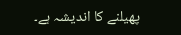پھیلنے کا اندیشہ ہے۔